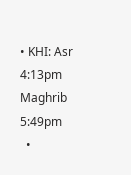• KHI: Asr 4:13pm Maghrib 5:49pm
  •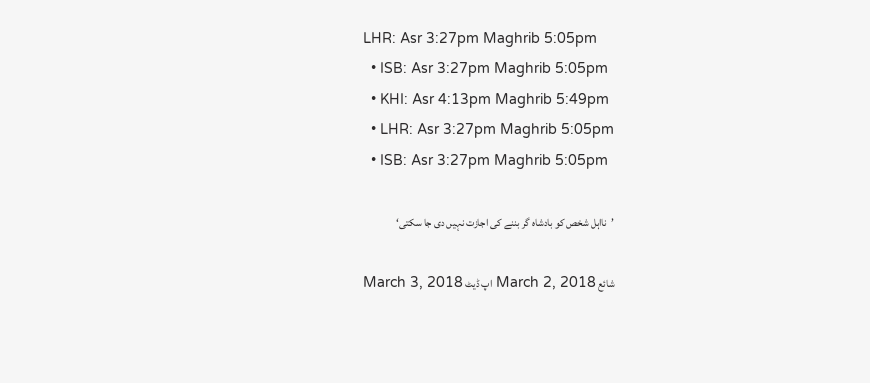LHR: Asr 3:27pm Maghrib 5:05pm
  • ISB: Asr 3:27pm Maghrib 5:05pm
  • KHI: Asr 4:13pm Maghrib 5:49pm
  • LHR: Asr 3:27pm Maghrib 5:05pm
  • ISB: Asr 3:27pm Maghrib 5:05pm

’نااہل شخص کو بادشاہ گر بننے کی اجازت نہیں دی جا سکتی‘

شائع March 2, 2018 اپ ڈیٹ March 3, 2018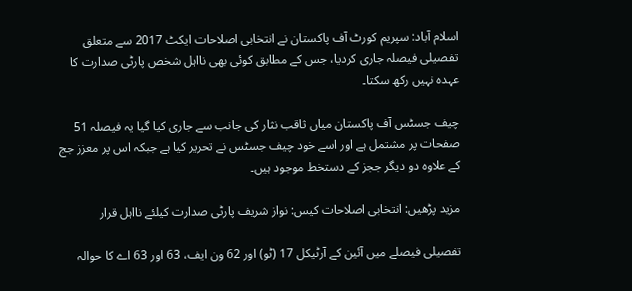اسلام آباد: سپریم کورٹ آف پاکستان نے انتخابی اصلاحات ایکٹ 2017 سے متعلق تفصیلی فیصلہ جاری کردیا، جس کے مطابق کوئی بھی نااہل شخص پارٹی صدارت کا عہدہ نہیں رکھ سکتا۔

چیف جسٹس آف پاکستان میاں ثاقب نثار کی جانب سے جاری کیا گیا یہ فیصلہ 51 صفحات پر مشتمل ہے اور اسے خود چیف جسٹس نے تحریر کیا ہے جبکہ اس پر معزز جج کے علاوہ دو دیگر ججز کے دستخط موجود ہیں۔

مزید پڑھیں: انتخابی اصلاحات کیس: نواز شریف پارٹی صدارت کیلئے نااہل قرار

تفصیلی فیصلے میں آئین کے آرٹیکل 17 (ٹو) اور 62 ون ایف، 63 اور 63 اے کا حوالہ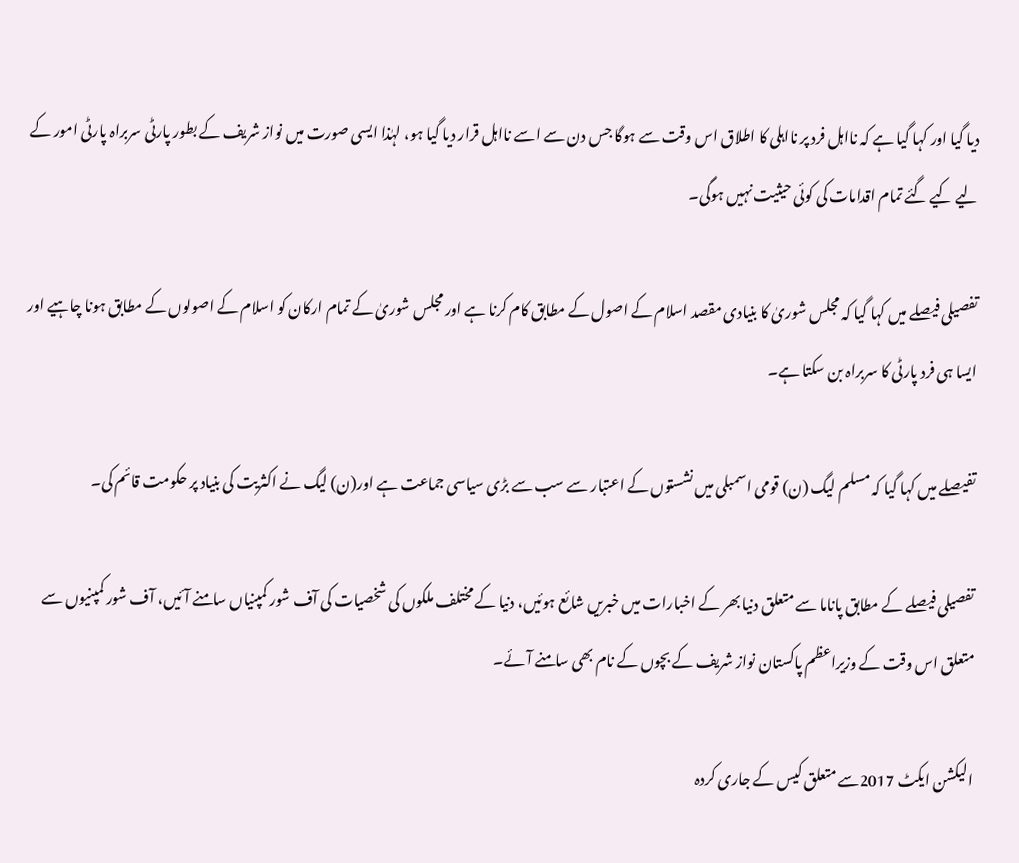دیا گیا اور کہا گیا ہے کہ نااہل فرد پر نااہلی کا اطلاق اس وقت سے ہوگا جس دن سے اسے نااہل قرار دیا گیا ہو، لہٰذا ایسی صورت میں نواز شریف کے بطور پارٹی سربراہ پارٹی امور کے لیے کیے گئے تمام اقدامات کی کوئی حیثیت نہیں ہوگی۔

تفصیلی فیصلے میں کہا گیا کہ مجلس شوریٰ کا بنیادی مقصد اسلام کے اصول کے مطابق کام کرنا ہے اور مجلس شوریٰ کے تمام ارکان کو اسلام کے اصولوں کے مطابق ہونا چاہیے اور ایسا ہی فرد پارٹی کا سربراہ بن سکتا ہے۔

تفیصلے میں کہا گیا کہ مسلم لیگ (ن) قومی اسمبلی میں نشستوں کے اعتبار سے سب سے بڑی سیاسی جماعت ہے اور(ن) لیگ نے اکثریت کی بنیاد پر حکومت قائم کی۔

تفصیلی فیصلے کے مطابق پاناما سے متعلق دنیا بھر کے اخبارات میں خبریں شائع ہوئیں، دنیا کے مختلف ملکوں کی شخصیات کی آف شور کمپنیاں سامنے آئیں، آف شور کمپنیوں سے متعلق اس وقت کے وزیراعظم پاکستان نواز شریف کے بچوں کے نام بھی سامنے آئے۔

الیکشن ایکٹ 2017سے متعلق کیس کے جاری کردہ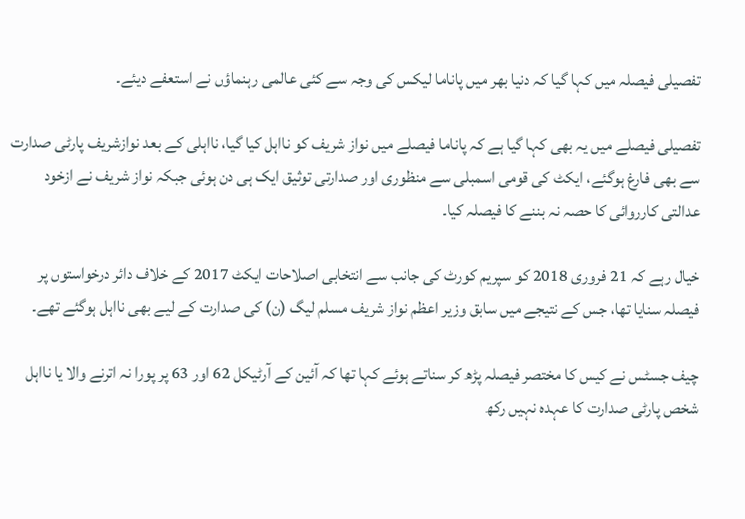تفصیلی فیصلہ میں کہا گیا کہ دنیا بھر میں پاناما لیکس کی وجہ سے کئی عالمی رہنماؤں نے استعفے دیئے۔

تفصیلی فیصلے میں یہ بھی کہا گیا ہے کہ پاناما فیصلے میں نواز شریف کو نااہل کیا گیا، نااہلی کے بعد نوازشریف پارٹی صدارت سے بھی فارغ ہوگئے، ایکٹ کی قومی اسمبلی سے منظوری اور صدارتی توثیق ایک ہی دن ہوئی جبکہ نواز شریف نے ازخود عدالتی کارروائی کا حصہ نہ بننے کا فیصلہ کیا۔

خیال رہے کہ 21 فروری 2018 کو سپریم کورٹ کی جانب سے انتخابی اصلاحات ایکٹ 2017 کے خلاف دائر درخواستوں پر فیصلہ سنایا تھا، جس کے نتیجے میں سابق وزیر اعظم نواز شریف مسلم لیگ (ن) کی صدارت کے لیے بھی نااہل ہوگئے تھے۔

چیف جسٹس نے کیس کا مختصر فیصلہ پڑھ کر سناتے ہوئے کہا تھا کہ آئین کے آرٹیکل 62 اور 63 پر پورا نہ اترنے والا یا نااہل شخص پارٹی صدارت کا عہدہ نہیں رکھ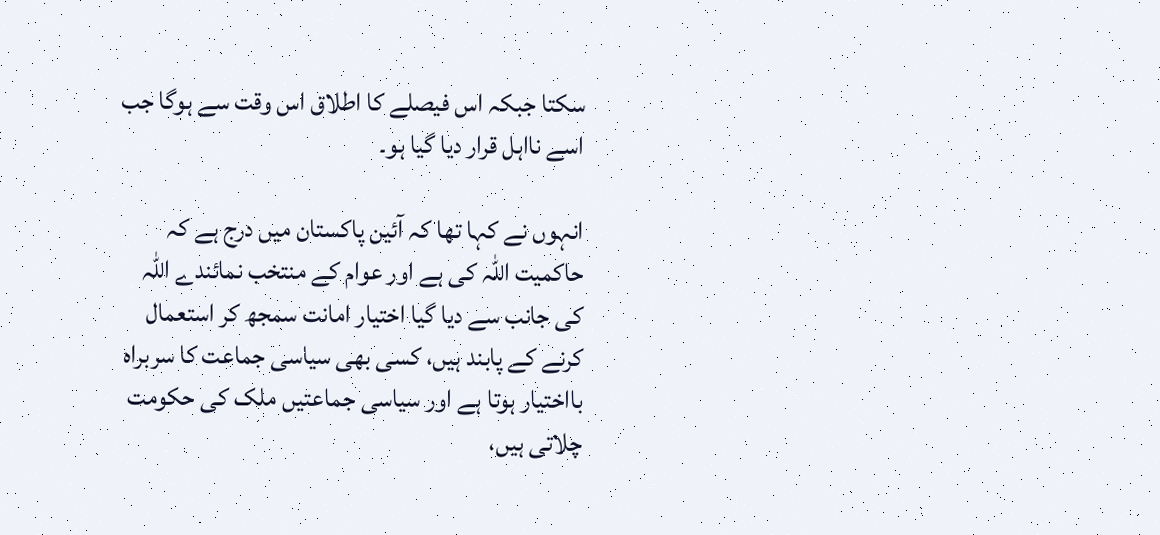سکتا جبکہ اس فیصلے کا اطلاق اس وقت سے ہوگا جب اسے نااہل قرار دیا گیا ہو۔

انہوں نے کہا تھا کہ آئین پاکستان میں درج ہے کہ حاکمیت اللہ کی ہے اور عوام کے منتخب نمائندے اللہ کی جانب سے دیا گیا اختیار امانت سمجھ کر استعمال کرنے کے پابند ہیں، کسی بھی سیاسی جماعت کا سربراہ بااختیار ہوتا ہے اور سیاسی جماعتیں ملک کی حکومت چلاتی ہیں،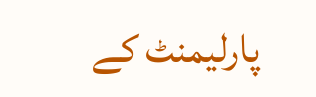پارلیمنٹ کے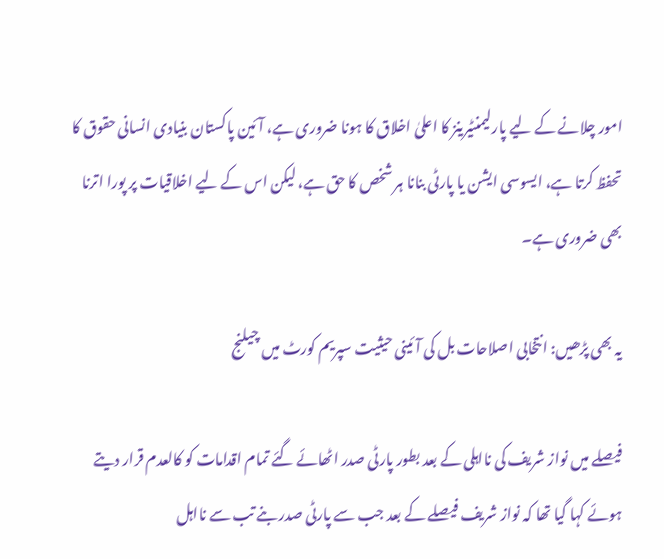امور چلانے کے لیے پارلیمنٹیرینز کا اعلیٰ اخلاق کا ہونا ضروری ہے، آئین پاکستان بنیادی انسانی حقوق کا تحفظ کرتا ہے، ایسوسی ایشن یا پارٹی بنانا ہر شخص کا حق ہے، لیکن اس کے لیے اخلاقیات پر پورا اترنا بھی ضروری ہے۔

یہ بھی پڑھیں: انتخابی اصلاحات بل کی آئینی حیثیت سپریم کورٹ میں چیلنج

فیصلے میں نواز شریف کی نااہلی کے بعد بطور پارٹی صدر اٹھائے گئے تمام اقدامات کو کالعدم قرار دیتے ہوئے کہا گیا تھا کہ نواز شریف فیصلے کے بعد جب سے پارٹی صدر بنے تب سے نااہل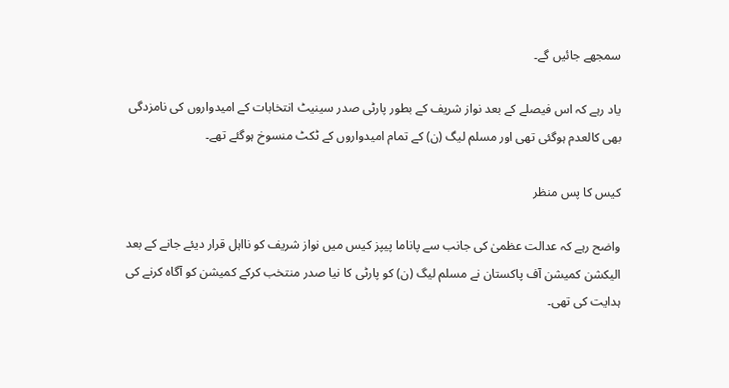سمجھے جائیں گے۔

یاد رہے کہ اس فیصلے کے بعد نواز شریف کے بطور پارٹی صدر سینیٹ انتخابات کے امیدواروں کی نامزدگی بھی کالعدم ہوگئی تھی اور مسلم لیگ (ن) کے تمام امیدواروں کے ٹکٹ منسوخ ہوگئے تھے۔

کیس کا پس منظر

واضح رہے کہ عدالت عظمیٰ کی جانب سے پاناما پیپز کیس میں نواز شریف کو نااہل قرار دیئے جانے کے بعد الیکشن کمیشن آف پاکستان نے مسلم لیگ (ن) کو پارٹی کا نیا صدر منتخب کرکے کمیشن کو آگاہ کرنے کی ہدایت کی تھی۔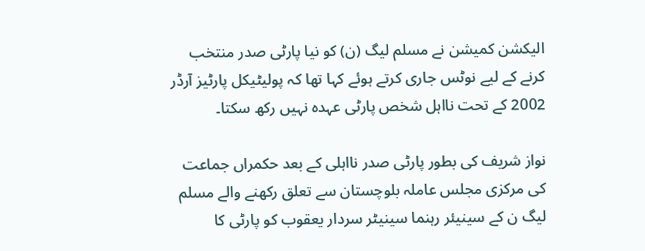الیکشن کمیشن نے مسلم لیگ (ن) کو نیا پارٹی صدر منتخب کرنے کے لیے نوٹس جاری کرتے ہوئے کہا تھا کہ پولیٹیکل پارٹیز آرڈر 2002 کے تحت نااہل شخص پارٹی عہدہ نہیں رکھ سکتا۔

نواز شریف کی بطور پارٹی صدر نااہلی کے بعد حکمراں جماعت کی مرکزی مجلس عاملہ بلوچستان سے تعلق رکھنے والے مسلم لیگ ن کے سینیئر رہنما سینیٹر سردار یعقوب کو پارٹی کا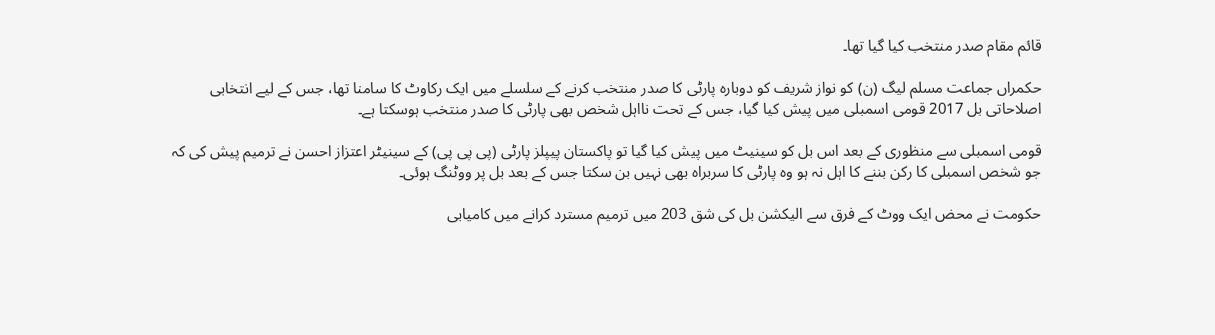قائم مقام صدر منتخب کیا گیا تھا۔

حکمراں جماعت مسلم لیگ (ن) کو نواز شریف کو دوبارہ پارٹی کا صدر منتخب کرنے کے سلسلے میں ایک رکاوٹ کا سامنا تھا، جس کے لیے انتخابی اصلاحاتی بل 2017 قومی اسمبلی میں پیش کیا گیا، جس کے تحت نااہل شخص بھی پارٹی کا صدر منتخب ہوسکتا ہے۔

قومی اسمبلی سے منظوری کے بعد اس بل کو سینیٹ میں پیش کیا گیا تو پاکستان پیپلز پارٹی (پی پی پی) کے سینیٹر اعتزاز احسن نے ترمیم پیش کی کہ جو شخص اسمبلی کا رکن بننے کا اہل نہ ہو وہ پارٹی کا سربراہ بھی نہیں بن سکتا جس کے بعد بل پر ووٹنگ ہوئی۔

حکومت نے محض ایک ووٹ کے فرق سے الیکشن بل کی شق 203 میں ترمیم مسترد کرانے میں کامیابی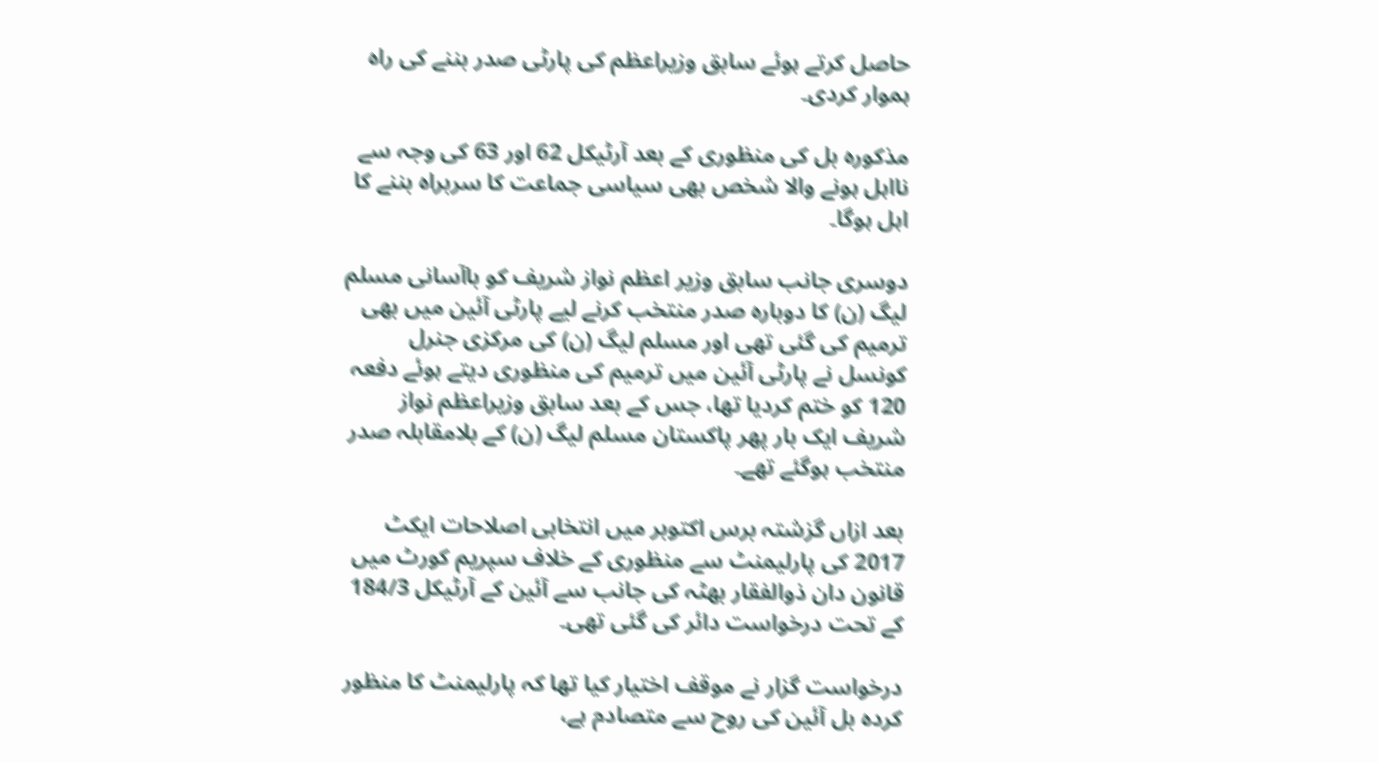حاصل کرتے ہوئے سابق وزیراعظم کی پارٹی صدر بننے کی راہ ہموار کردی۔

مذکورہ بل کی منظوری کے بعد آرٹیکل 62 اور 63 کی وجہ سے نااہل ہونے والا شخص بھی سیاسی جماعت کا سربراہ بننے کا اہل ہوگا۔

دوسری جانب سابق وزیر اعظم نواز شریف کو باآسانی مسلم لیگ (ن) کا دوبارہ صدر منتخب کرنے لیے پارٹی آئین میں بھی ترمیم کی گئی تھی اور مسلم لیگ (ن) کی مرکزی جنرل کونسل نے پارٹی آئین میں ترمیم کی منظوری دیتے ہوئے دفعہ 120 کو ختم کردیا تھا، جس کے بعد سابق وزیراعظم نواز شریف ایک بار پھر پاکستان مسلم لیگ (ن) کے بلامقابلہ صدر منتخب ہوگئے تھے۔

بعد ازاں گزشتہ برس اکتوبر میں انتخابی اصلاحات ایکٹ 2017 کی پارلیمنٹ سے منظوری کے خلاف سپریم کورٹ میں قانون دان ذوالفقار بھٹہ کی جانب سے آئین کے آرٹیکل 184/3 کے تحت درخواست دائر کی گئی تھی۔

درخواست گزار نے موقف اختیار کیا تھا کہ پارلیمنٹ کا منظور کردہ بل آئین کی روح سے متصادم ہے،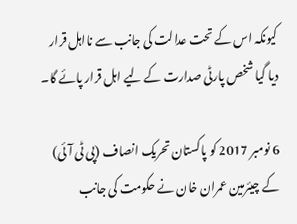کیونکہ اس کے تحت عدالت کی جانب سے نااہل قرار دیا گیا شخص پارٹی صدارت کے لیے اہل قرار پائے گا۔

6 نومبر 2017 کو پاکستان تحریک انصاف (پی ٹی آئی) کے چیئرمین عمران خان نے حکومت کی جانب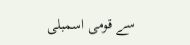سے قومی اسمبلی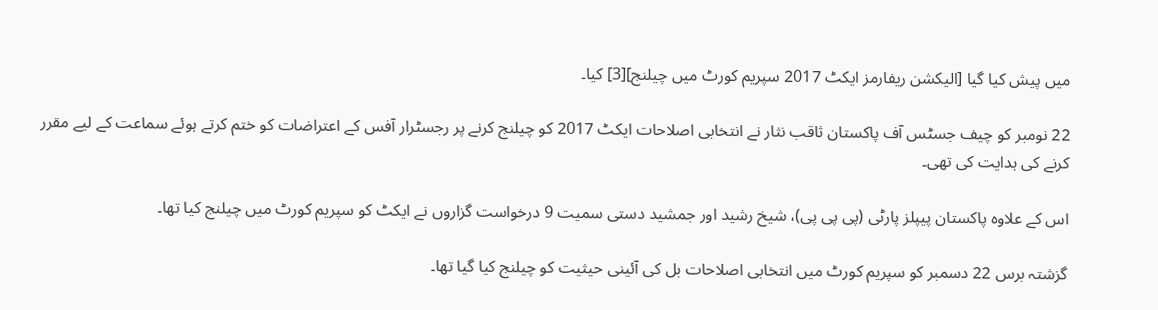میں پیش کیا گیا [الیکشن ریفارمز ایکٹ 2017 سپریم کورٹ میں چیلنج][3] کیا۔

22 نومبر کو چیف جسٹس آف پاکستان ثاقب نثار نے انتخابی اصلاحات ایکٹ 2017 کو چیلنج کرنے پر رجسٹرار آفس کے اعتراضات کو ختم کرتے ہوئے سماعت کے لیے مقرر کرنے کی ہدایت کی تھی۔

اس کے علاوہ پاکستان پیپلز پارٹی (پی پی پی)، شیخ رشید اور جمشید دستی سمیت 9 درخواست گزاروں نے ایکٹ کو سپریم کورٹ میں چیلنج کیا تھا۔

گزشتہ برس 22 دسمبر کو سپریم کورٹ میں انتخابی اصلاحات بل کی آئینی حیثیت کو چیلنج کیا گیا تھا۔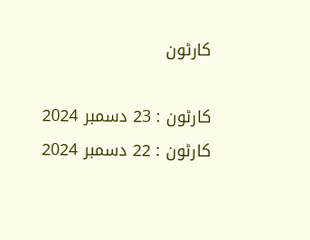کارٹون

کارٹون : 23 دسمبر 2024
کارٹون : 22 دسمبر 2024